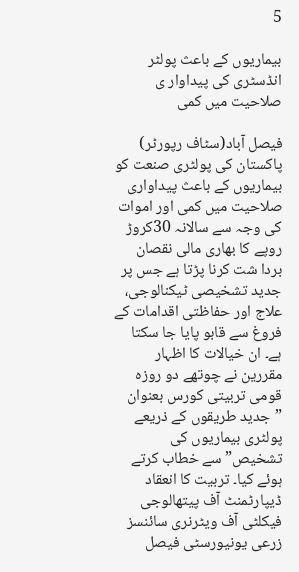5

بیماریوں کے باعث پولٹر انڈسٹری کی پیداوار ی صلاحیت میں کمی

فیصل آباد(سٹاف رپورٹر) پاکستان کی پولٹری صنعت کو بیماریوں کے باعث پیداواری صلاحیت میں کمی اور اموات کی وجہ سے سالانہ 30کروڑ روپے کا بھاری مالی نقصان بردا شت کرنا پڑتا ہے جس پر جدید تشخیصی ٹیکنالوجی، علاج اور حفاظتی اقدامات کے فروغ سے قابو پایا جا سکتا ہے۔ ان خیالات کا اظہار مقررین نے چوتھے دو روزہ قومی تربیتی کورس بعنوان ”جدید طریقوں کے ذریعے پولٹری بیماریوں کی تشخیص” سے خطاب کرتے ہوئے کیا۔ تربیت کا انعقاد ڈیپارٹمنٹ آف پیتھالوجی فیکلٹی آف ویٹرنری سائنسز زرعی یونیورسٹی فیصل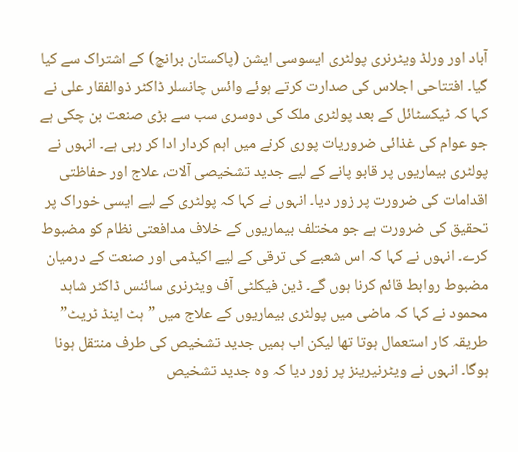آباد اور ورلڈ ویٹرنری پولٹری ایسوسی ایشن (پاکستان برانچ) کے اشتراک سے کیا گیا۔ افتتاحی اجلاس کی صدارت کرتے ہوئے وائس چانسلر ڈاکٹر ذوالفقار علی نے کہا کہ ٹیکسٹائل کے بعد پولٹری ملک کی دوسری سب سے بڑی صنعت بن چکی ہے جو عوام کی غذائی ضروریات پوری کرنے میں اہم کردار ادا کر رہی ہے۔ انہوں نے پولٹری بیماریوں پر قابو پانے کے لیے جدید تشخیصی آلات، علاج اور حفاظتی اقدامات کی ضرورت پر زور دیا۔ انہوں نے کہا کہ پولٹری کے لیے ایسی خوراک پر تحقیق کی ضرورت ہے جو مختلف بیماریوں کے خلاف مدافعتی نظام کو مضبوط کرے۔ انہوں نے کہا کہ اس شعبے کی ترقی کے لیے اکیڈمی اور صنعت کے درمیان مضبوط روابط قائم کرنا ہوں گے۔ ڈین فیکلٹی آف ویٹرنری سائنس ڈاکٹر شاہد محمود نے کہا کہ ماضی میں پولٹری بیماریوں کے علاج میں ”ہٹ اینڈ ٹریٹ” طریقہ کار استعمال ہوتا تھا لیکن اب ہمیں جدید تشخیص کی طرف منتقل ہونا ہوگا۔ انہوں نے ویٹرنیرینز پر زور دیا کہ وہ جدید تشخیص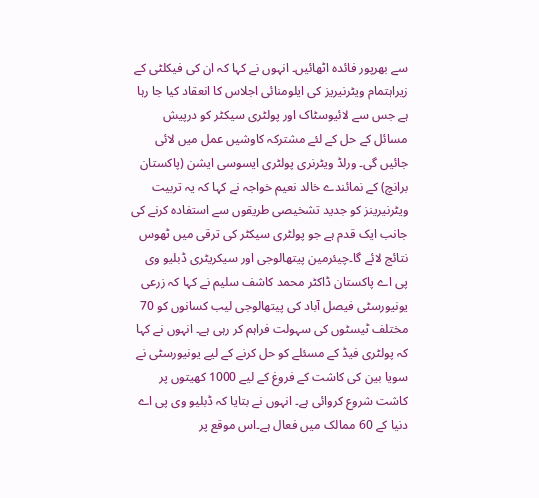سے بھرپور فائدہ اٹھائیں۔ انہوں نے کہا کہ ان کی فیکلٹی کے زیراہتمام ویٹرنیریز کی ایلومنائی اجلاس کا انعقاد کیا جا رہا ہے جس سے لائیوسٹاک اور پولٹری سیکٹر کو درپیش مسائل کے حل کے لئے مشترکہ کاوشیں عمل میں لائی جائیں گی۔ ورلڈ ویٹرنری پولٹری ایسوسی ایشن (پاکستان برانچ) کے نمائندے خالد نعیم خواجہ نے کہا کہ یہ تربیت ویٹرنیرینز کو جدید تشخیصی طریقوں سے استفادہ کرنے کی جانب ایک قدم ہے جو پولٹری سیکٹر کی ترقی میں ٹھوس نتائج لائے گا۔چیئرمین پیتھالوجی اور سیکریٹری ڈبلیو وی پی اے پاکستان ڈاکٹر محمد کاشف سلیم نے کہا کہ زرعی یونیورسٹی فیصل آباد کی پیتھالوجی لیب کسانوں کو 70 مختلف ٹیسٹوں کی سہولت فراہم کر رہی ہے۔ انہوں نے کہا کہ پولٹری فیڈ کے مسئلے کو حل کرنے کے لیے یونیورسٹی نے سویا بین کی کاشت کے فروغ کے لیے 1000 کھیتوں پر کاشت شروع کروائی ہے۔ انہوں نے بتایا کہ ڈبلیو وی پی اے دنیا کے 60 ممالک میں فعال ہے۔اس موقع پر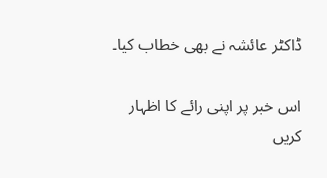ڈاکٹر عائشہ نے بھی خطاب کیا۔

اس خبر پر اپنی رائے کا اظہار کریں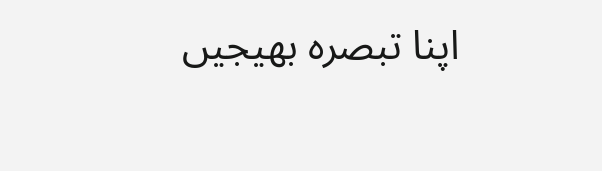اپنا تبصرہ بھیجیں